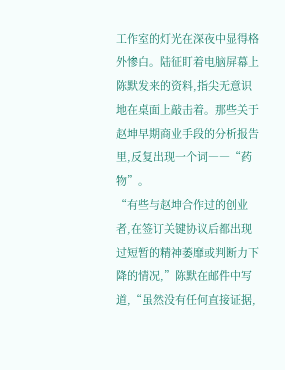工作室的灯光在深夜中显得格外惨白。陆征盯着电脑屏幕上陈默发来的资料,指尖无意识地在桌面上敲击着。那些关于赵坤早期商业手段的分析报告里,反复出现一个词――“药物”。
“有些与赵坤合作过的创业者,在签订关键协议后都出现过短暂的精神萎靡或判断力下降的情况,”陈默在邮件中写道,“虽然没有任何直接证据,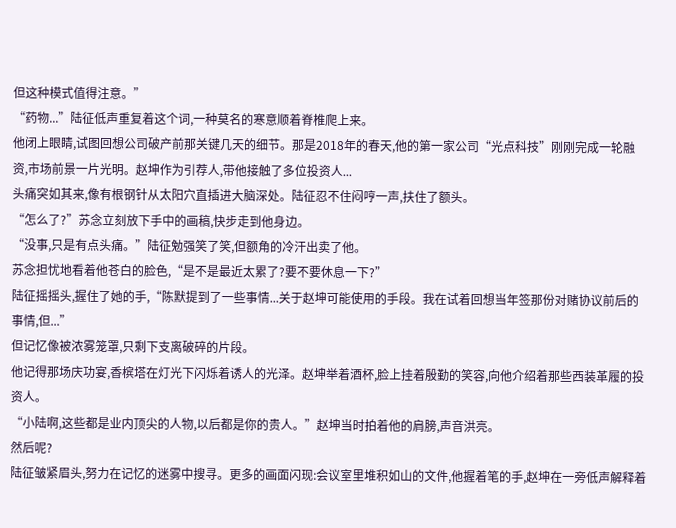但这种模式值得注意。”
“药物...”陆征低声重复着这个词,一种莫名的寒意顺着脊椎爬上来。
他闭上眼睛,试图回想公司破产前那关键几天的细节。那是2018年的春天,他的第一家公司“光点科技”刚刚完成一轮融资,市场前景一片光明。赵坤作为引荐人,带他接触了多位投资人...
头痛突如其来,像有根钢针从太阳穴直插进大脑深处。陆征忍不住闷哼一声,扶住了额头。
“怎么了?”苏念立刻放下手中的画稿,快步走到他身边。
“没事,只是有点头痛。”陆征勉强笑了笑,但额角的冷汗出卖了他。
苏念担忧地看着他苍白的脸色,“是不是最近太累了?要不要休息一下?”
陆征摇摇头,握住了她的手,“陈默提到了一些事情...关于赵坤可能使用的手段。我在试着回想当年签那份对赌协议前后的事情,但...”
但记忆像被浓雾笼罩,只剩下支离破碎的片段。
他记得那场庆功宴,香槟塔在灯光下闪烁着诱人的光泽。赵坤举着酒杯,脸上挂着殷勤的笑容,向他介绍着那些西装革履的投资人。
“小陆啊,这些都是业内顶尖的人物,以后都是你的贵人。”赵坤当时拍着他的肩膀,声音洪亮。
然后呢?
陆征皱紧眉头,努力在记忆的迷雾中搜寻。更多的画面闪现:会议室里堆积如山的文件,他握着笔的手,赵坤在一旁低声解释着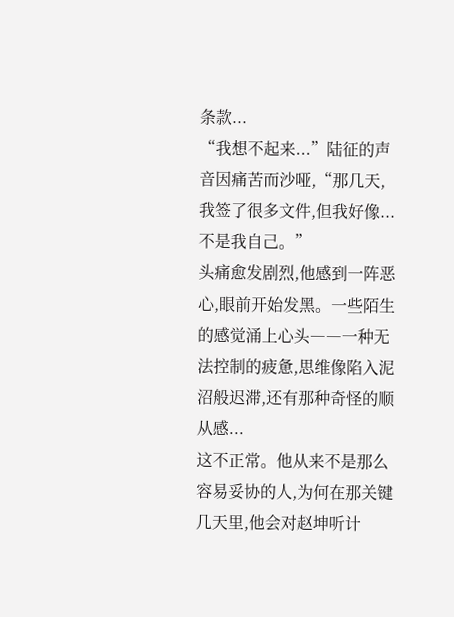条款...
“我想不起来...”陆征的声音因痛苦而沙哑,“那几天,我签了很多文件,但我好像...不是我自己。”
头痛愈发剧烈,他感到一阵恶心,眼前开始发黑。一些陌生的感觉涌上心头――一种无法控制的疲惫,思维像陷入泥沼般迟滞,还有那种奇怪的顺从感...
这不正常。他从来不是那么容易妥协的人,为何在那关键几天里,他会对赵坤听计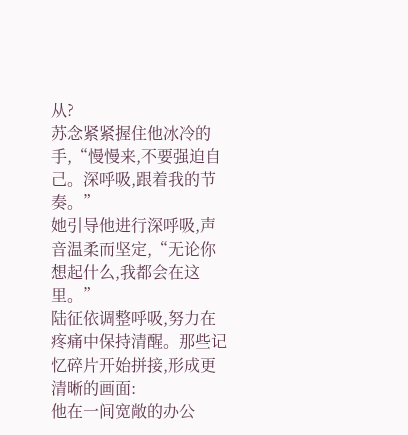从?
苏念紧紧握住他冰冷的手,“慢慢来,不要强迫自己。深呼吸,跟着我的节奏。”
她引导他进行深呼吸,声音温柔而坚定,“无论你想起什么,我都会在这里。”
陆征依调整呼吸,努力在疼痛中保持清醒。那些记忆碎片开始拼接,形成更清晰的画面:
他在一间宽敞的办公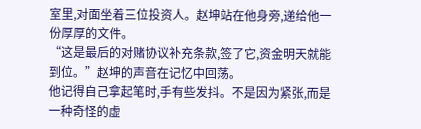室里,对面坐着三位投资人。赵坤站在他身旁,递给他一份厚厚的文件。
“这是最后的对赌协议补充条款,签了它,资金明天就能到位。”赵坤的声音在记忆中回荡。
他记得自己拿起笔时,手有些发抖。不是因为紧张,而是一种奇怪的虚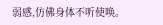弱感,仿佛身体不听使唤。